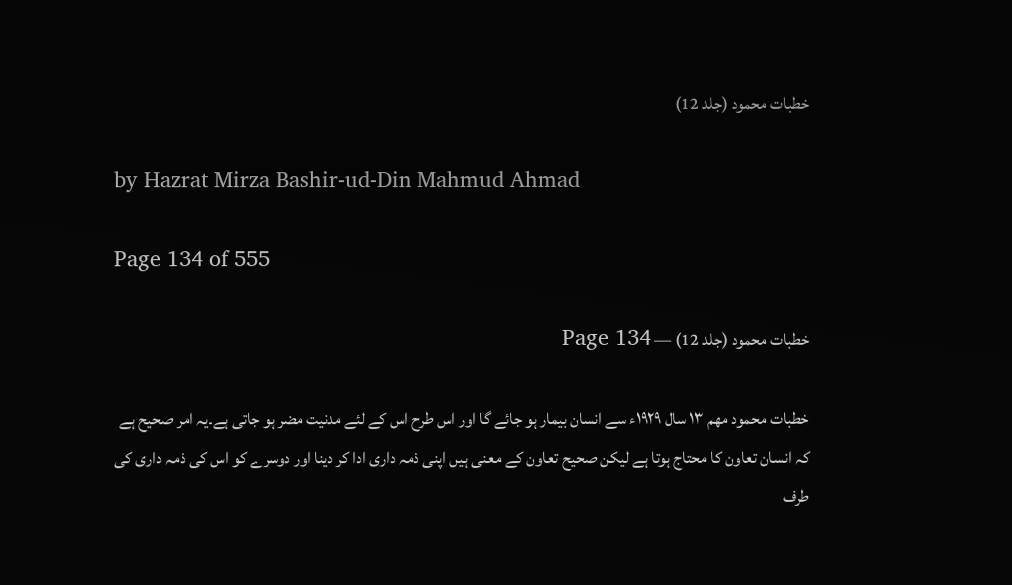خطبات محمود (جلد 12)

by Hazrat Mirza Bashir-ud-Din Mahmud Ahmad

Page 134 of 555

خطبات محمود (جلد 12) — Page 134

خطبات محمود مهم ١٣ سال ۱۹۲۹ء سے انسان بیمار ہو جائے گا اور اس طرح اس کے لئے مدنیت مضر ہو جاتی ہے۔یہ امر صحیح ہے کہ انسان تعاون کا محتاج ہوتا ہے لیکن صحیح تعاون کے معنی ہیں اپنی ذمہ داری ادا کر دینا اور دوسرے کو اس کی ذمہ داری کی طرف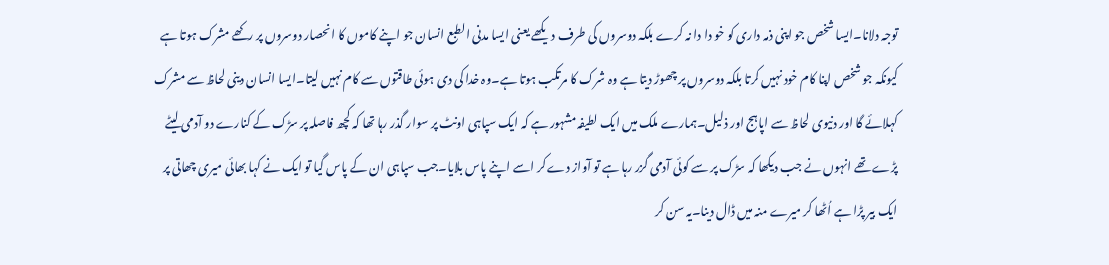توجہ دلانا۔ایسا شخص جو اپنی ذمہ داری کو خو دا دا نہ کرے بلکہ دوسروں کی طرف دیکھے یعنی ایسا مدنی الطبع انسان جو اپنے کاموں کا انحصار دوسروں پر رکھے مشرک ہوتا ہے کیونکہ جو شخص اپنا کام خود نہیں کرتا بلکہ دوسروں پر چھوڑ دیتا ہے وہ شرک کا مرتکب ہوتا ہے۔وہ خدا کی دی ہوئی طاقتوں سے کام نہیں لیتا۔ایسا انسان دینی لحاظ سے مشرک کہلائے گا اور دنیوی لحاظ سے اپاہج اور ذلیل۔ہمارے ملک میں ایک لطیفہ مشہور ہے کہ ایک سپاہی اونٹ پر سوار گذر رہا تھا کہ کچھ فاصلہ پر سڑک کے کنارے دو آدمی لیٹے پڑے تھے انہوں نے جب دیکھا کہ سڑک پر سے کوئی آدمی گزر رہا ہے تو آواز دے کر اسے اپنے پاس بلایا۔جب سپاہی ان کے پاس گیا تو ایک نے کہا بھائی میری چھاتی پر ایک بیر پڑا ہے اُٹھا کر میرے منہ میں ڈال دینا۔یہ سن کر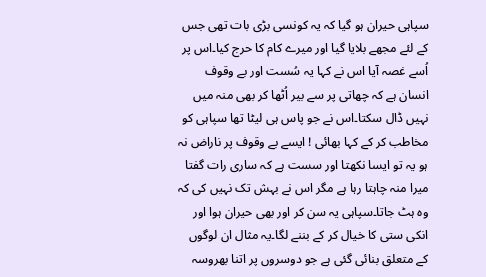سپاہی حیران ہو گیا کہ یہ کونسی بڑی بات تھی جس کے لئے مجھے بلایا گیا اور میرے کام کا حرج کیا۔اس پر اُسے غصہ آیا اس نے کہا یہ سُست اور بے وقوف انسان ہے کہ چھاتی پر سے بیر اُٹھا کر بھی منہ میں نہیں ڈال سکتا۔اس نے جو پاس ہی لیٹا تھا سپاہی کو مخاطب کر کے کہا بھائی ! ایسے بے وقوف پر ناراض نہ ہو یہ تو ایسا نکھتا اور سست ہے کہ ساری رات گفتا میرا منہ چاہتا رہا ہے مگر اس نے بہش تک نہیں کی کہ وہ ہٹ جاتا۔سپاہی یہ سن کر اور بھی حیران ہوا اور انکی ستی کا خیال کر کے بننے لگا۔یہ مثال ان لوگوں کے متعلق بنائی گئی ہے جو دوسروں پر اتنا بھروسہ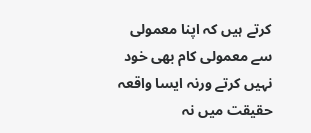کرتے ہیں کہ اپنا معمولی سے معمولی کام بھی خود نہیں کرتے ورنہ ایسا واقعہ حقیقت میں نہ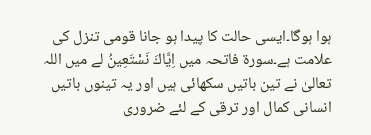ہوا ہوگا۔ایسی حالت کا پیدا ہو جانا قومی تنزل کی علامت ہے۔سورۃ فاتحہ میں اِيَّاكَ نَسْتَعِينُ لے میں اللہ تعالیٰ نے تین باتیں سکھائی ہیں اور یہ تینوں باتیں انسانی کمال اور ترقی کے لئے ضروری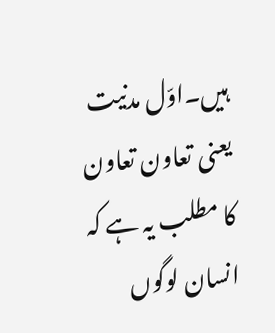ہیں۔اوّل مدنیت یعنی تعاون تعاون کا مطلب یہ ہے کہ انسان لوگوں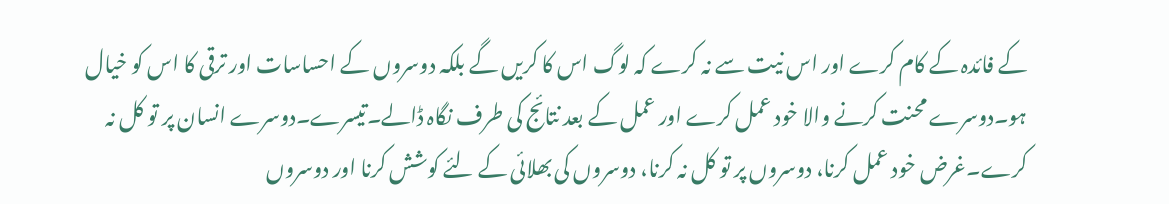کے فائدہ کے کام کرے اور اس نیت سے نہ کرے کہ لوگ اس کا کریں گے بلکہ دوسروں کے احساسات اور ترقی کا اس کو خیال ہو۔دوسرے محنت کرنے والا خود عمل کرے اور عمل کے بعد نتائج کی طرف نگاہ ڈالے۔تیسرے۔دوسرے انسان پر تو کل نہ کرے۔غرض خود عمل کرنا، دوسروں پر تو کل نہ کرنا، دوسروں کی بھلائی کے لئے کوشش کرنا اور دوسروں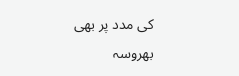کی مدد پر بھی بھروسہ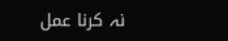نہ کرنا عمل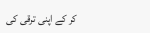کر کے اپنی ترقی کی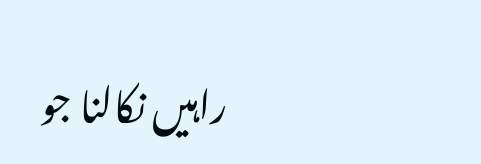راہیں نکالنا جو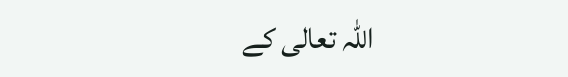اللہ تعالی کے